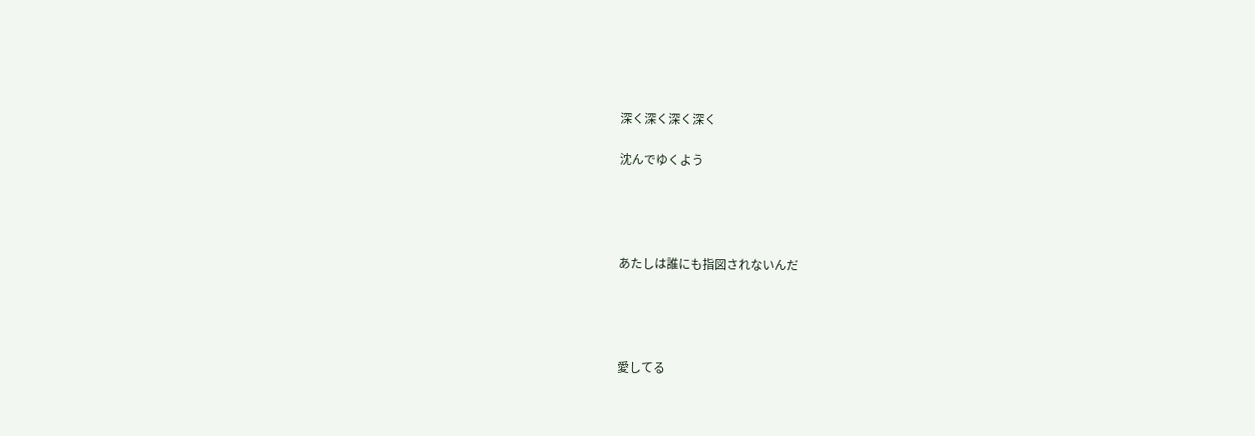深く深く深く深く

沈んでゆくよう




あたしは誰にも指図されないんだ




愛してる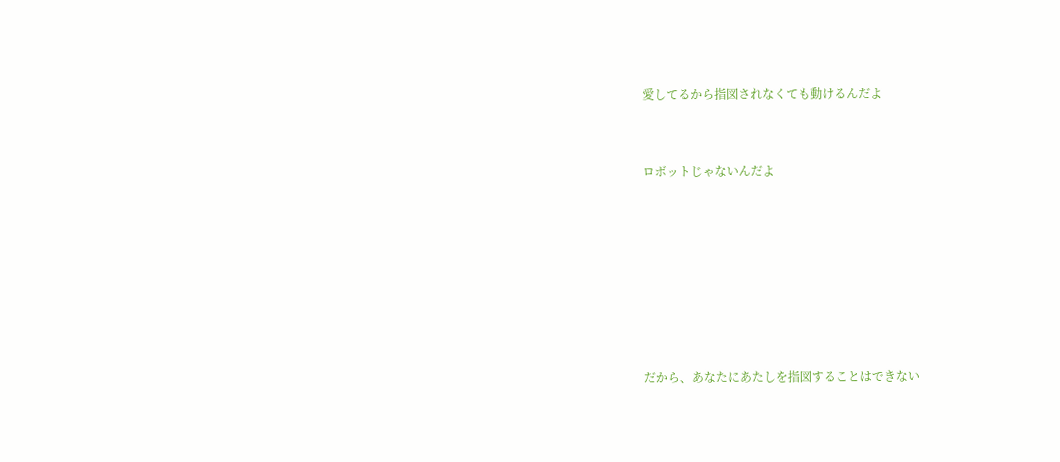愛してるから指図されなくても動けるんだよ


ロボットじゃないんだよ







だから、あなたにあたしを指図することはできない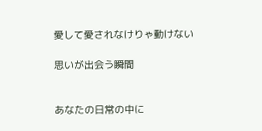愛して愛されなけりゃ動けない

思いが出会う瞬間


あなたの日常の中に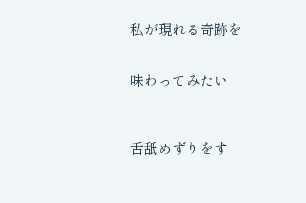私が現れる奇跡を


味わってみたい



舌舐めずりをす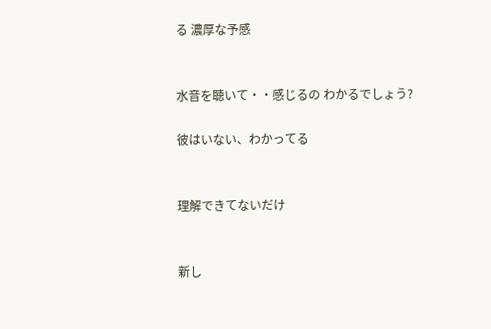る 濃厚な予感


水音を聴いて・・感じるの わかるでしょう?

彼はいない、わかってる


理解できてないだけ


新し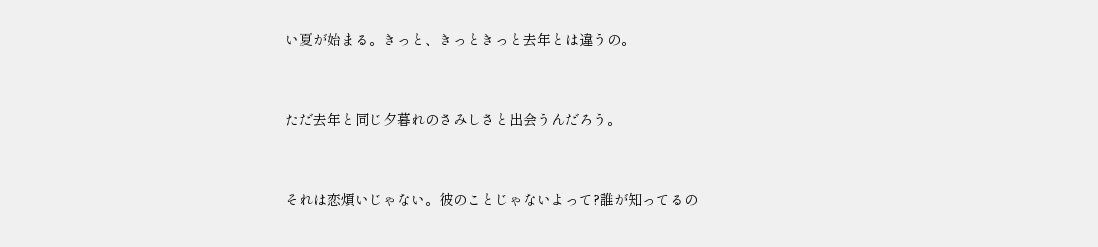い夏が始まる。きっと、きっときっと去年とは違うの。


ただ去年と同じ夕暮れのさみしさと出会うんだろう。


それは恋煩いじゃない。彼のことじゃないよって?誰が知ってるの